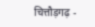चित्तौड़गढ़ -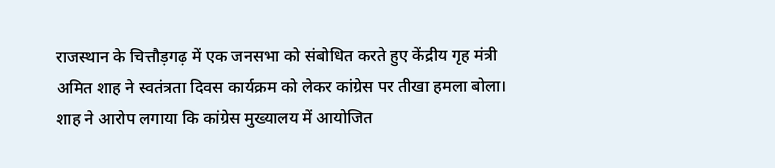राजस्थान के चित्तौड़गढ़ में एक जनसभा को संबोधित करते हुए केंद्रीय गृह मंत्री अमित शाह ने स्वतंत्रता दिवस कार्यक्रम को लेकर कांग्रेस पर तीखा हमला बोला। शाह ने आरोप लगाया कि कांग्रेस मुख्यालय में आयोजित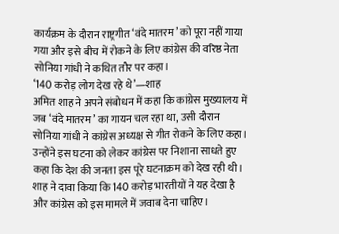कार्यक्रम के दौरान राष्ट्रगीत ‘वंदे मातरम’ को पूरा नहीं गाया गया और इसे बीच में रोकने के लिए कांग्रेस की वरिष्ठ नेता सोनिया गांधी ने कथित तौर पर कहा।
‘140 करोड़ लोग देख रहे थे’—शाह
अमित शाह ने अपने संबोधन में कहा कि कांग्रेस मुख्यालय में जब ‘वंदे मातरम’ का गायन चल रहा था, उसी दौरान सोनिया गांधी ने कांग्रेस अध्यक्ष से गीत रोकने के लिए कहा। उन्होंने इस घटना को लेकर कांग्रेस पर निशाना साधते हुए कहा कि देश की जनता इस पूरे घटनाक्रम को देख रही थी। शाह ने दावा किया कि 140 करोड़ भारतीयों ने यह देखा है और कांग्रेस को इस मामले में जवाब देना चाहिए।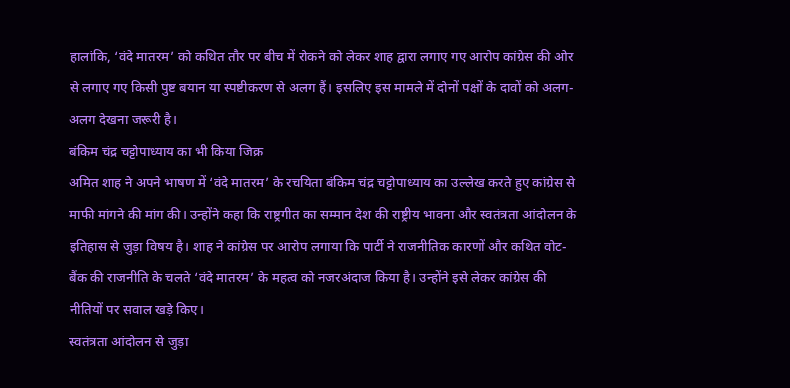हालांकि, ‘वंदे मातरम’ को कथित तौर पर बीच में रोकने को लेकर शाह द्वारा लगाए गए आरोप कांग्रेस की ओर से लगाए गए किसी पुष्ट बयान या स्पष्टीकरण से अलग हैं। इसलिए इस मामले में दोनों पक्षों के दावों को अलग-अलग देखना जरूरी है।
बंकिम चंद्र चट्टोपाध्याय का भी किया जिक्र
अमित शाह ने अपने भाषण में ‘वंदे मातरम’ के रचयिता बंकिम चंद्र चट्टोपाध्याय का उल्लेख करते हुए कांग्रेस से माफी मांगने की मांग की। उन्होंने कहा कि राष्ट्रगीत का सम्मान देश की राष्ट्रीय भावना और स्वतंत्रता आंदोलन के इतिहास से जुड़ा विषय है। शाह ने कांग्रेस पर आरोप लगाया कि पार्टी ने राजनीतिक कारणों और कथित वोट-बैंक की राजनीति के चलते ‘वंदे मातरम’ के महत्व को नजरअंदाज किया है। उन्होंने इसे लेकर कांग्रेस की नीतियों पर सवाल खड़े किए।
स्वतंत्रता आंदोलन से जुड़ा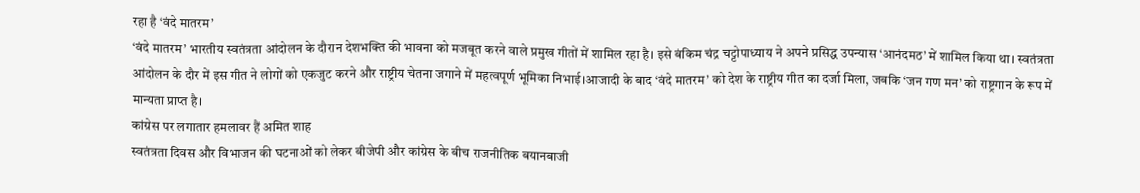रहा है ‘वंदे मातरम’
‘वंदे मातरम’ भारतीय स्वतंत्रता आंदोलन के दौरान देशभक्ति की भावना को मजबूत करने वाले प्रमुख गीतों में शामिल रहा है। इसे बंकिम चंद्र चट्टोपाध्याय ने अपने प्रसिद्ध उपन्यास ‘आनंदमठ’ में शामिल किया था। स्वतंत्रता आंदोलन के दौर में इस गीत ने लोगों को एकजुट करने और राष्ट्रीय चेतना जगाने में महत्वपूर्ण भूमिका निभाई।आजादी के बाद ‘वंदे मातरम’ को देश के राष्ट्रीय गीत का दर्जा मिला, जबकि ‘जन गण मन’ को राष्ट्रगान के रूप में मान्यता प्राप्त है।
कांग्रेस पर लगातार हमलावर हैं अमित शाह
स्वतंत्रता दिवस और विभाजन की घटनाओं को लेकर बीजेपी और कांग्रेस के बीच राजनीतिक बयानबाजी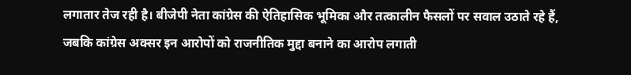लगातार तेज रही है। बीजेपी नेता कांग्रेस की ऐतिहासिक भूमिका और तत्कालीन फैसलों पर सवाल उठाते रहे हैं, जबकि कांग्रेस अक्सर इन आरोपों को राजनीतिक मुद्दा बनाने का आरोप लगाती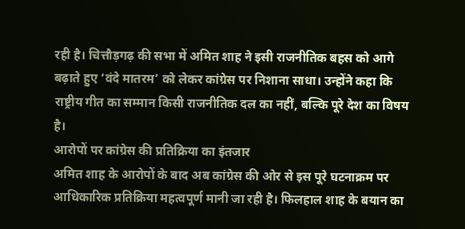रही है। चित्तौड़गढ़ की सभा में अमित शाह ने इसी राजनीतिक बहस को आगे बढ़ाते हुए ‘वंदे मातरम’ को लेकर कांग्रेस पर निशाना साधा। उन्होंने कहा कि राष्ट्रीय गीत का सम्मान किसी राजनीतिक दल का नहीं, बल्कि पूरे देश का विषय है।
आरोपों पर कांग्रेस की प्रतिक्रिया का इंतजार
अमित शाह के आरोपों के बाद अब कांग्रेस की ओर से इस पूरे घटनाक्रम पर आधिकारिक प्रतिक्रिया महत्वपूर्ण मानी जा रही है। फिलहाल शाह के बयान का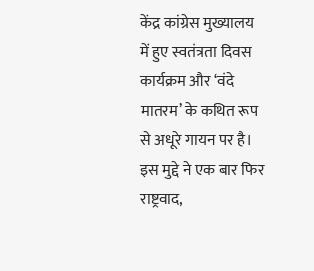केंद्र कांग्रेस मुख्यालय में हुए स्वतंत्रता दिवस कार्यक्रम और ‘वंदे मातरम’ के कथित रूप से अधूरे गायन पर है। इस मुद्दे ने एक बार फिर राष्ट्रवाद,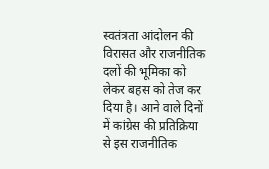स्वतंत्रता आंदोलन की विरासत और राजनीतिक दलों की भूमिका को लेकर बहस को तेज कर दिया है। आने वाले दिनों में कांग्रेस की प्रतिक्रिया से इस राजनीतिक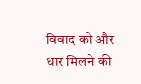विवाद को और धार मिलने की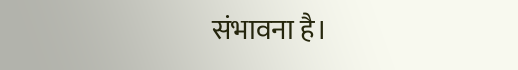संभावना है।